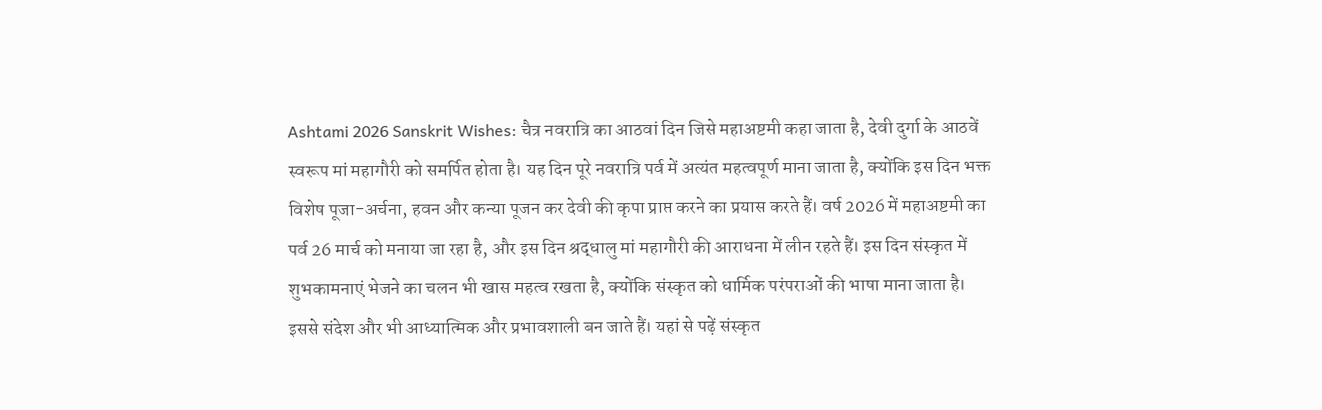Ashtami 2026 Sanskrit Wishes: चैत्र नवरात्रि का आठवां दिन जिसे महाअष्टमी कहा जाता है, देवी दुर्गा के आठवें स्वरूप मां महागौरी को समर्पित होता है। यह दिन पूरे नवरात्रि पर्व में अत्यंत महत्वपूर्ण माना जाता है, क्योंकि इस दिन भक्त विशेष पूजा-अर्चना, हवन और कन्या पूजन कर देवी की कृपा प्राप्त करने का प्रयास करते हैं। वर्ष 2026 में महाअष्टमी का पर्व 26 मार्च को मनाया जा रहा है, और इस दिन श्रद्धालु मां महागौरी की आराधना में लीन रहते हैं। इस दिन संस्कृत में शुभकामनाएं भेजने का चलन भी खास महत्व रखता है, क्योंकि संस्कृत को धार्मिक परंपराओं की भाषा माना जाता है। इससे संदेश और भी आध्यात्मिक और प्रभावशाली बन जाते हैं। यहां से पढ़ें संस्कृत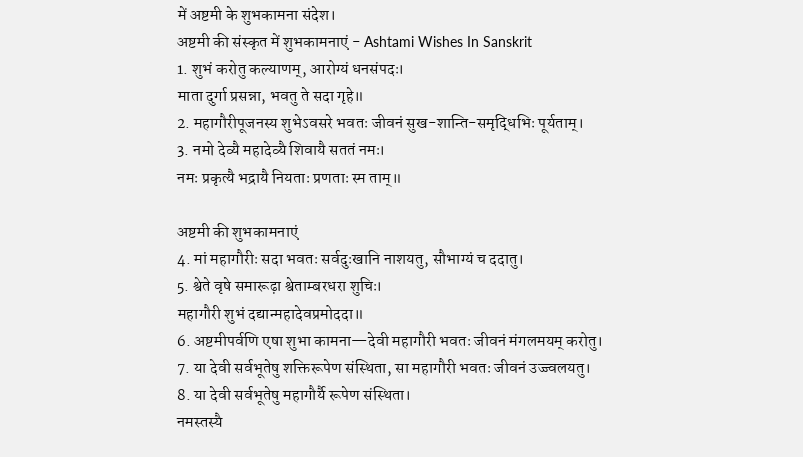में अष्टमी के शुभकामना संदेश।
अष्टमी की संस्कृत में शुभकामनाएं - Ashtami Wishes In Sanskrit
1. शुभं करोतु कल्याणम्, आरोग्यं धनसंपदः।
माता दुर्गा प्रसन्ना, भवतु ते सदा गृहे॥
2. महागौरीपूजनस्य शुभेऽवसरे भवतः जीवनं सुख-शान्ति-समृद्धिभिः पूर्यताम्।
3. नमो देव्यै महादेव्यै शिवायै सततं नमः।
नमः प्रकृत्यै भद्रायै नियताः प्रणताः स्म ताम्॥

अष्टमी की शुभकामनाएं
4. मां महागौरीः सदा भवतः सर्वदुःखानि नाशयतु, सौभाग्यं च ददातु।
5. श्वेते वृषे समारूढ़ा श्वेताम्बरधरा शुचिः।
महागौरी शुभं दद्यान्महादेवप्रमोददा॥
6. अष्टमीपर्वणि एषा शुभा कामना—देवी महागौरी भवतः जीवनं मंगलमयम् करोतु।
7. या देवी सर्वभूतेषु शक्तिरूपेण संस्थिता, सा महागौरी भवतः जीवनं उज्ज्वलयतु।
8. या देवी सर्वभूतेषु महागौर्यै रूपेण संस्थिता।
नमस्तस्यै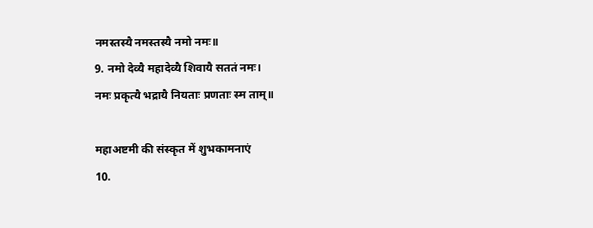नमस्तस्यै नमस्तस्यै नमो नमः॥
9. नमो देव्यै महादेव्यै शिवायै सततं नमः।
नमः प्रकृत्यै भद्रायै नियताः प्रणताः स्म ताम्॥

महाअष्टमी की संस्कृत में शुभकामनाएं
10.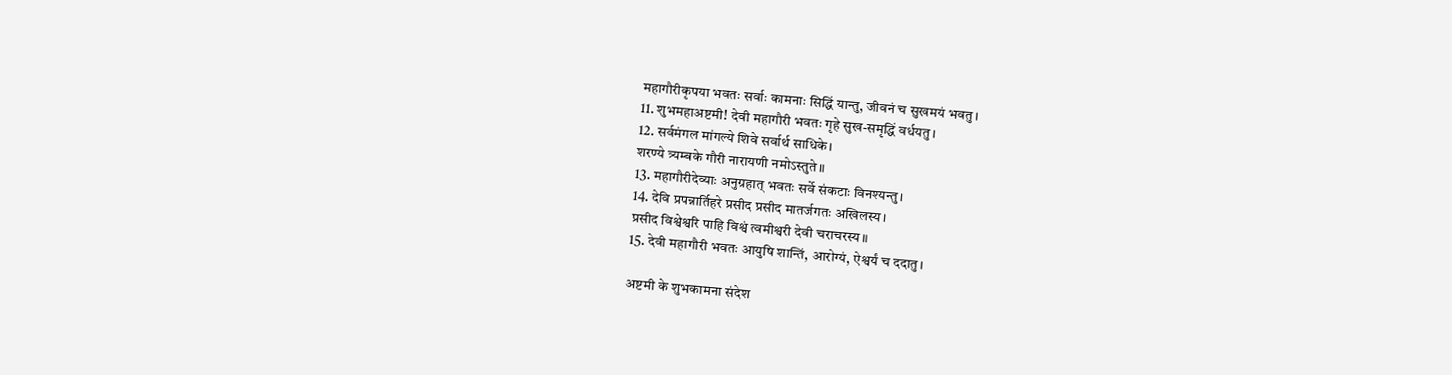महागौरीकृपया भवतः सर्वाः कामनाः सिद्धिं यान्तु, जीवनं च सुखमयं भवतु।
11. शुभमहाअष्टमी! देवी महागौरी भवतः गृहे सुख-समृद्धिं वर्धयतु।
12. सर्वमंगल मांगल्ये शिवे सर्वार्थ साधिके।
शरण्ये त्र्यम्बके गौरी नारायणी नमोऽस्तुते॥
13. महागौरीदेव्याः अनुग्रहात् भवतः सर्वे संकटाः विनश्यन्तु।
14. देवि प्रपन्नार्तिहरे प्रसीद प्रसीद मातर्जगतः अखिलस्य।
प्रसीद विश्वेश्वरि पाहि विश्वं त्वमीश्वरी देवी चराचरस्य॥
15. देवी महागौरी भवतः आयुषि शान्तिं, आरोग्यं, ऐश्वर्यं च ददातु।

अष्टमी के शुभकामना संदेश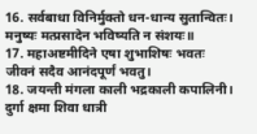16. सर्वबाधा विनिर्मुक्तो धन-धान्य सुतान्वितः।
मनुष्यः मत्प्रसादेन भविष्यति न संशयः॥
17. महाअष्टमीदिने एषा शुभाशिषः भवतः जीवनं सदैव आनंदपूर्णं भवतु।
18. जयन्ती मंगला काली भद्रकाली कपालिनी।
दुर्गा क्षमा शिवा धात्री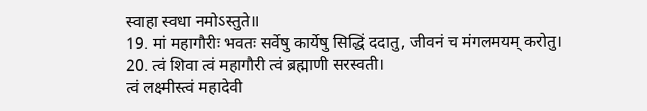स्वाहा स्वधा नमोऽस्तुते॥
19. मां महागौरीः भवतः सर्वेषु कार्येषु सिद्धिं ददातु, जीवनं च मंगलमयम् करोतु।
20. त्वं शिवा त्वं महागौरी त्वं ब्रह्माणी सरस्वती।
त्वं लक्ष्मीस्त्वं महादेवी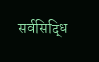सर्वसिद्धि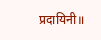प्रदायिनी॥